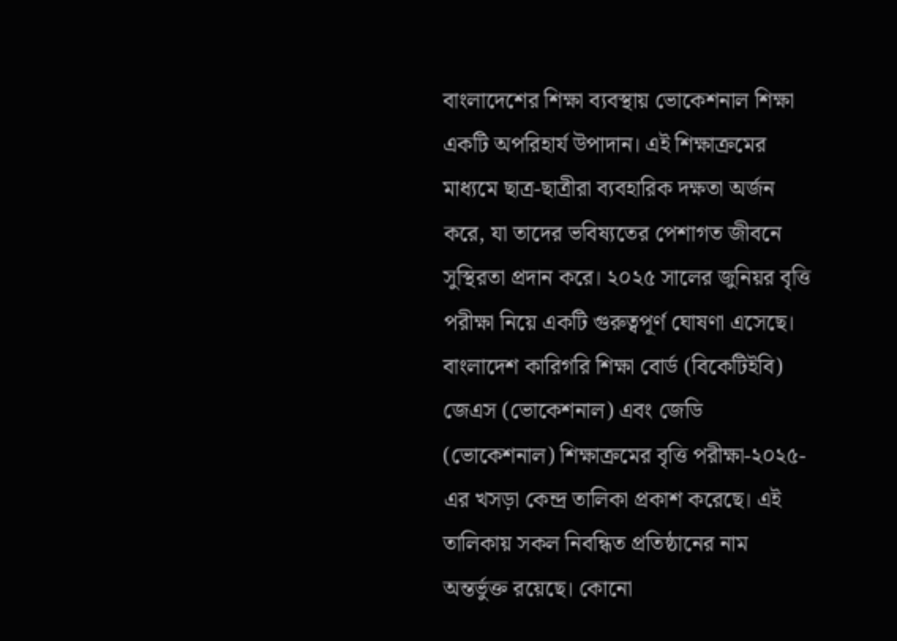বাংলাদেশের শিক্ষা ব্যবস্থায় ভোকেশনাল শিক্ষা একটি অপরিহার্য উপাদান। এই শিক্ষাক্রমের মাধ্যমে ছাত্র-ছাত্রীরা ব্যবহারিক দক্ষতা অর্জন করে, যা তাদের ভবিষ্যতের পেশাগত জীবনে সুস্থিরতা প্রদান করে। ২০২৫ সালের জুনিয়র বৃত্তি পরীক্ষা নিয়ে একটি গুরুত্বপূর্ণ ঘোষণা এসেছে। বাংলাদেশ কারিগরি শিক্ষা বোর্ড (বিকেটিইবি) জেএস (ভোকেশনাল) এবং জেডি (ভোকেশনাল) শিক্ষাক্রমের বৃত্তি পরীক্ষা-২০২৫-এর খসড়া কেন্দ্র তালিকা প্রকাশ করেছে। এই তালিকায় সকল নিবন্ধিত প্রতিষ্ঠানের নাম অন্তর্ভুক্ত রয়েছে। কোনো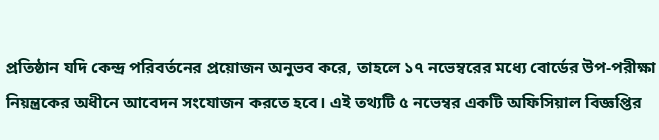প্রতিষ্ঠান যদি কেন্দ্র পরিবর্তনের প্রয়োজন অনুভব করে, তাহলে ১৭ নভেম্বরের মধ্যে বোর্ডের উপ-পরীক্ষা নিয়ন্ত্রকের অধীনে আবেদন সংযোজন করতে হবে। এই তথ্যটি ৫ নভেম্বর একটি অফিসিয়াল বিজ্ঞপ্তির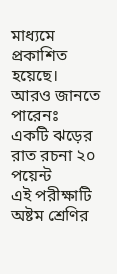মাধ্যমে প্রকাশিত হয়েছে।
আরও জানতে পারেনঃ একটি ঝড়ের রাত রচনা ২০ পয়েন্ট
এই পরীক্ষাটি অষ্টম শ্রেণির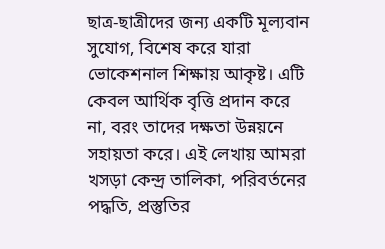ছাত্র-ছাত্রীদের জন্য একটি মূল্যবান সুযোগ, বিশেষ করে যারা ভোকেশনাল শিক্ষায় আকৃষ্ট। এটি কেবল আর্থিক বৃত্তি প্রদান করে না, বরং তাদের দক্ষতা উন্নয়নে সহায়তা করে। এই লেখায় আমরা খসড়া কেন্দ্র তালিকা, পরিবর্তনের পদ্ধতি, প্রস্তুতির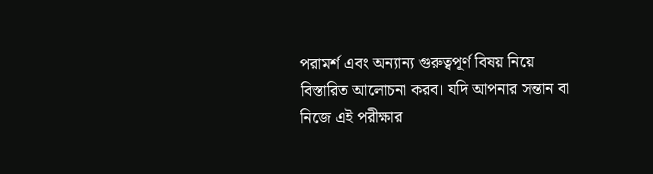পরামর্শ এবং অন্যান্য গুরুত্বপূর্ণ বিষয় নিয়ে বিস্তারিত আলোচনা করব। যদি আপনার সন্তান বা নিজে এই পরীক্ষার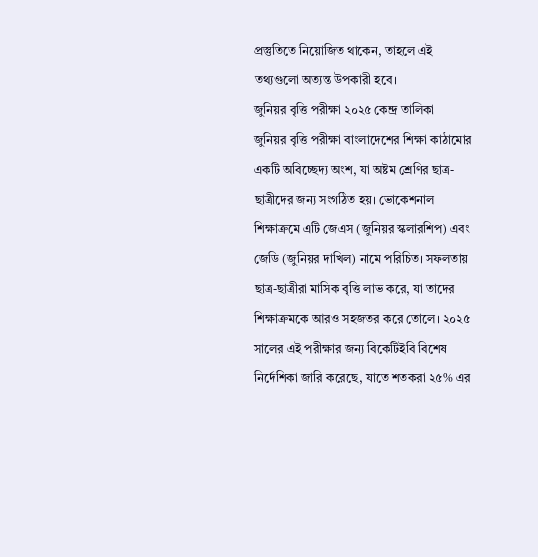প্রস্তুতিতে নিয়োজিত থাকেন, তাহলে এই তথ্যগুলো অত্যন্ত উপকারী হবে।
জুনিয়র বৃত্তি পরীক্ষা ২০২৫ কেন্দ্র তালিকা
জুনিয়র বৃত্তি পরীক্ষা বাংলাদেশের শিক্ষা কাঠামোর একটি অবিচ্ছেদ্য অংশ, যা অষ্টম শ্রেণির ছাত্র-ছাত্রীদের জন্য সংগঠিত হয়। ভোকেশনাল শিক্ষাক্রমে এটি জেএস (জুনিয়র স্কলারশিপ) এবং জেডি (জুনিয়র দাখিল) নামে পরিচিত। সফলতায় ছাত্র-ছাত্রীরা মাসিক বৃত্তি লাভ করে, যা তাদের শিক্ষাক্রমকে আরও সহজতর করে তোলে। ২০২৫ সালের এই পরীক্ষার জন্য বিকেটিইবি বিশেষ নির্দেশিকা জারি করেছে, যাতে শতকরা ২৫% এর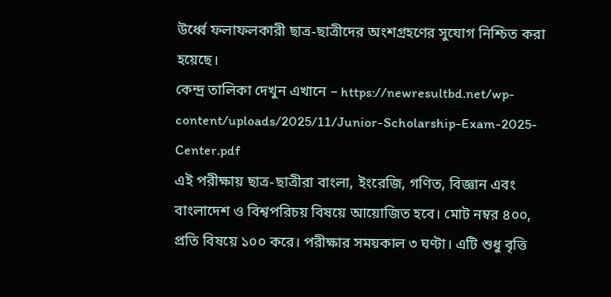উর্ধ্বে ফলাফলকারী ছাত্র-ছাত্রীদের অংশগ্রহণের সুযোগ নিশ্চিত করা হয়েছে।
কেন্দ্র তালিকা দেখুন এখানে – https://newresultbd.net/wp-content/uploads/2025/11/Junior-Scholarship-Exam-2025-Center.pdf
এই পরীক্ষায় ছাত্র-ছাত্রীরা বাংলা, ইংরেজি, গণিত, বিজ্ঞান এবং বাংলাদেশ ও বিশ্বপরিচয় বিষয়ে আয়োজিত হবে। মোট নম্বর ৪০০, প্রতি বিষয়ে ১০০ করে। পরীক্ষার সময়কাল ৩ ঘণ্টা। এটি শুধু বৃত্তি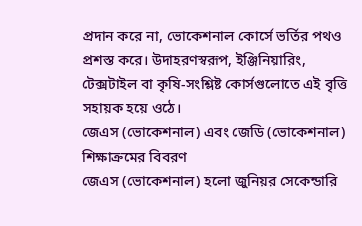প্রদান করে না, ভোকেশনাল কোর্সে ভর্তির পথও প্রশস্ত করে। উদাহরণস্বরূপ, ইঞ্জিনিয়ারিং, টেক্সটাইল বা কৃষি-সংশ্লিষ্ট কোর্সগুলোতে এই বৃত্তি সহায়ক হয়ে ওঠে।
জেএস (ভোকেশনাল) এবং জেডি (ভোকেশনাল) শিক্ষাক্রমের বিবরণ
জেএস (ভোকেশনাল) হলো জুনিয়র সেকেন্ডারি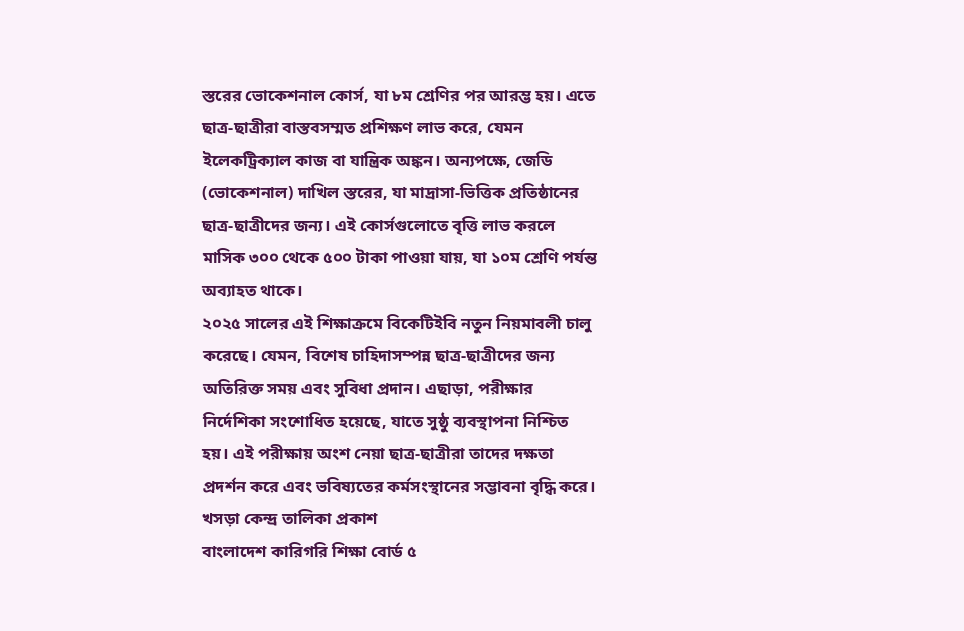স্তরের ভোকেশনাল কোর্স, যা ৮ম শ্রেণির পর আরম্ভ হয়। এতে ছাত্র-ছাত্রীরা বাস্তবসম্মত প্রশিক্ষণ লাভ করে, যেমন ইলেকট্রিক্যাল কাজ বা যান্ত্রিক অঙ্কন। অন্যপক্ষে, জেডি (ভোকেশনাল) দাখিল স্তরের, যা মাদ্রাসা-ভিত্তিক প্রতিষ্ঠানের ছাত্র-ছাত্রীদের জন্য। এই কোর্সগুলোতে বৃত্তি লাভ করলে মাসিক ৩০০ থেকে ৫০০ টাকা পাওয়া যায়, যা ১০ম শ্রেণি পর্যন্ত অব্যাহত থাকে।
২০২৫ সালের এই শিক্ষাক্রমে বিকেটিইবি নতুন নিয়মাবলী চালু করেছে। যেমন, বিশেষ চাহিদাসম্পন্ন ছাত্র-ছাত্রীদের জন্য অতিরিক্ত সময় এবং সুবিধা প্রদান। এছাড়া, পরীক্ষার নির্দেশিকা সংশোধিত হয়েছে, যাতে সুষ্ঠু ব্যবস্থাপনা নিশ্চিত হয়। এই পরীক্ষায় অংশ নেয়া ছাত্র-ছাত্রীরা তাদের দক্ষতা প্রদর্শন করে এবং ভবিষ্যতের কর্মসংস্থানের সম্ভাবনা বৃদ্ধি করে।
খসড়া কেন্দ্র তালিকা প্রকাশ
বাংলাদেশ কারিগরি শিক্ষা বোর্ড ৫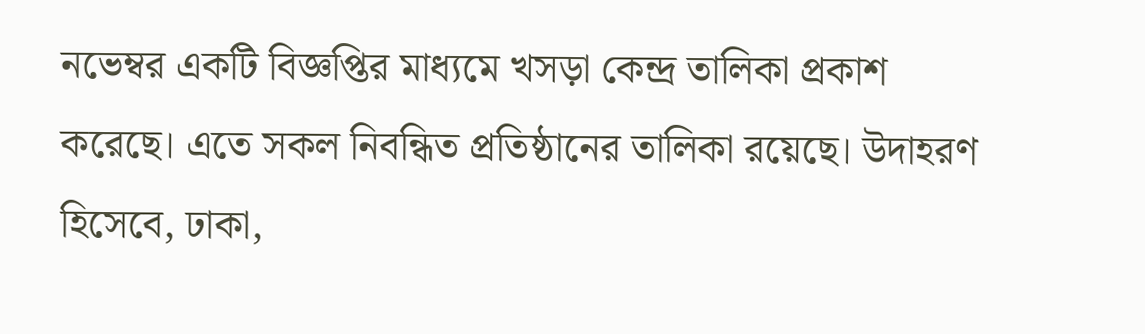নভেম্বর একটি বিজ্ঞপ্তির মাধ্যমে খসড়া কেন্দ্র তালিকা প্রকাশ করেছে। এতে সকল নিবন্ধিত প্রতিষ্ঠানের তালিকা রয়েছে। উদাহরণ হিসেবে, ঢাকা,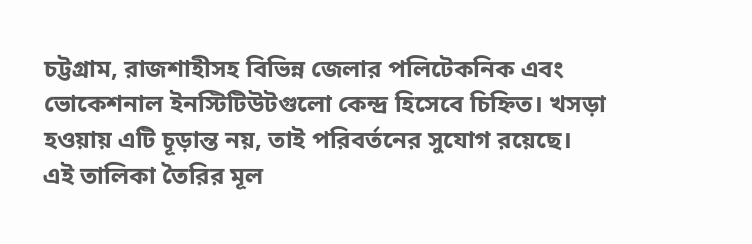চট্টগ্রাম, রাজশাহীসহ বিভিন্ন জেলার পলিটেকনিক এবং ভোকেশনাল ইনস্টিটিউটগুলো কেন্দ্র হিসেবে চিহ্নিত। খসড়া হওয়ায় এটি চূড়ান্ত নয়, তাই পরিবর্তনের সুযোগ রয়েছে।
এই তালিকা তৈরির মূল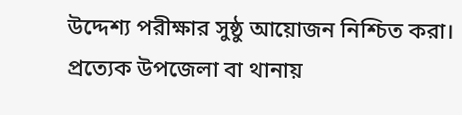উদ্দেশ্য পরীক্ষার সুষ্ঠু আয়োজন নিশ্চিত করা। প্রত্যেক উপজেলা বা থানায়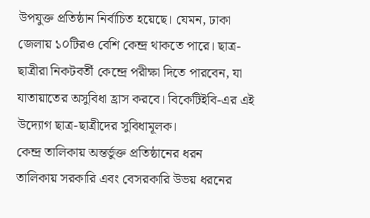উপযুক্ত প্রতিষ্ঠান নির্বাচিত হয়েছে। যেমন, ঢাকা জেলায় ১০টিরও বেশি কেন্দ্র থাকতে পারে। ছাত্র-ছাত্রীরা নিকটবর্তী কেন্দ্রে পরীক্ষা দিতে পারবেন, যা যাতায়াতের অসুবিধা হ্রাস করবে। বিকেটিইবি-এর এই উদ্যোগ ছাত্র-ছাত্রীদের সুবিধামূলক।
কেন্দ্র তালিকায় অন্তর্ভুক্ত প্রতিষ্ঠানের ধরন
তালিকায় সরকারি এবং বেসরকারি উভয় ধরনের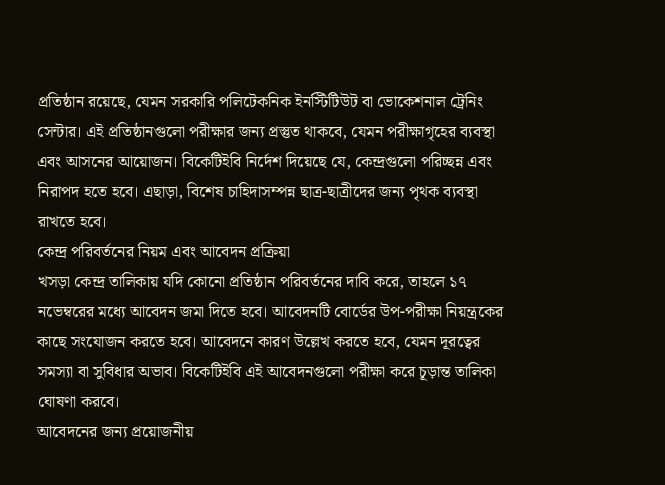প্রতিষ্ঠান রয়েছে, যেমন সরকারি পলিটেকনিক ইনস্টিটিউট বা ভোকেশনাল ট্রেনিং সেন্টার। এই প্রতিষ্ঠানগুলো পরীক্ষার জন্য প্রস্তুত থাকবে, যেমন পরীক্ষাগৃহের ব্যবস্থা এবং আসনের আয়োজন। বিকেটিইবি নির্দেশ দিয়েছে যে, কেন্দ্রগুলো পরিচ্ছন্ন এবং নিরাপদ হতে হবে। এছাড়া, বিশেষ চাহিদাসম্পন্ন ছাত্র-ছাত্রীদের জন্য পৃথক ব্যবস্থা রাখতে হবে।
কেন্দ্র পরিবর্তনের নিয়ম এবং আবেদন প্রক্রিয়া
খসড়া কেন্দ্র তালিকায় যদি কোনো প্রতিষ্ঠান পরিবর্তনের দাবি করে, তাহলে ১৭ নভেম্বরের মধ্যে আবেদন জমা দিতে হবে। আবেদনটি বোর্ডের উপ-পরীক্ষা নিয়ন্ত্রকের কাছে সংযোজন করতে হবে। আবেদনে কারণ উল্লেখ করতে হবে, যেমন দূরত্বের সমস্যা বা সুবিধার অভাব। বিকেটিইবি এই আবেদনগুলো পরীক্ষা করে চূড়ান্ত তালিকা ঘোষণা করবে।
আবেদনের জন্য প্রয়োজনীয়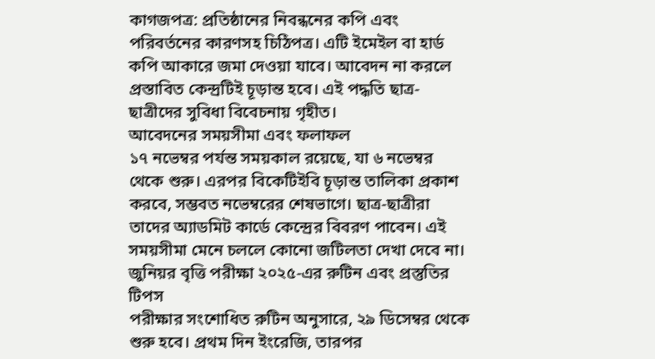কাগজপত্র: প্রতিষ্ঠানের নিবন্ধনের কপি এবং পরিবর্তনের কারণসহ চিঠিপত্র। এটি ইমেইল বা হার্ড কপি আকারে জমা দেওয়া যাবে। আবেদন না করলে প্রস্তাবিত কেন্দ্রটিই চূড়ান্ত হবে। এই পদ্ধতি ছাত্র-ছাত্রীদের সুবিধা বিবেচনায় গৃহীত।
আবেদনের সময়সীমা এবং ফলাফল
১৭ নভেম্বর পর্যন্ত সময়কাল রয়েছে, যা ৬ নভেম্বর থেকে শুরু। এরপর বিকেটিইবি চূড়ান্ত তালিকা প্রকাশ করবে, সম্ভবত নভেম্বরের শেষভাগে। ছাত্র-ছাত্রীরা তাদের অ্যাডমিট কার্ডে কেন্দ্রের বিবরণ পাবেন। এই সময়সীমা মেনে চললে কোনো জটিলতা দেখা দেবে না।
জুনিয়র বৃত্তি পরীক্ষা ২০২৫-এর রুটিন এবং প্রস্তুতির টিপস
পরীক্ষার সংশোধিত রুটিন অনুসারে, ২৯ ডিসেম্বর থেকে শুরু হবে। প্রথম দিন ইংরেজি, তারপর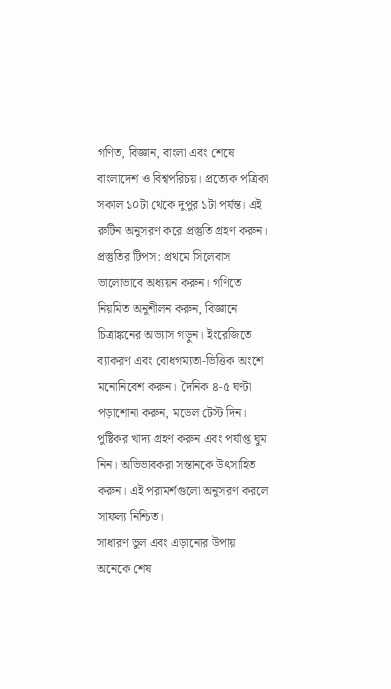গণিত, বিজ্ঞান, বাংলা এবং শেষে বাংলাদেশ ও বিশ্বপরিচয়। প্রত্যেক পত্রিকা সকাল ১০টা থেকে দুপুর ১টা পর্যন্ত। এই রুটিন অনুসরণ করে প্রস্তুতি গ্রহণ করুন।
প্রস্তুতির টিপস: প্রথমে সিলেবাস ভালোভাবে অধ্যয়ন করুন। গণিতে নিয়মিত অনুশীলন করুন, বিজ্ঞানে চিত্রাঙ্কনের অভ্যাস গড়ুন। ইংরেজিতে ব্যাকরণ এবং বোধগম্যতা-ভিত্তিক অংশে মনোনিবেশ করুন। দৈনিক ৪-৫ ঘণ্টা পড়াশোনা করুন, মডেল টেস্ট দিন। পুষ্টিকর খাদ্য গ্রহণ করুন এবং পর্যাপ্ত ঘুম নিন। অভিভাবকরা সন্তানকে উৎসাহিত করুন। এই পরামর্শগুলো অনুসরণ করলে সাফল্য নিশ্চিত।
সাধারণ ভুল এবং এড়ানোর উপায়
অনেকে শেষ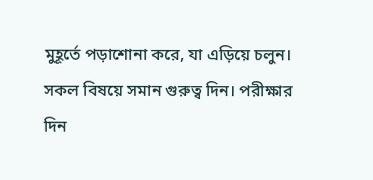মুহূর্তে পড়াশোনা করে, যা এড়িয়ে চলুন। সকল বিষয়ে সমান গুরুত্ব দিন। পরীক্ষার দিন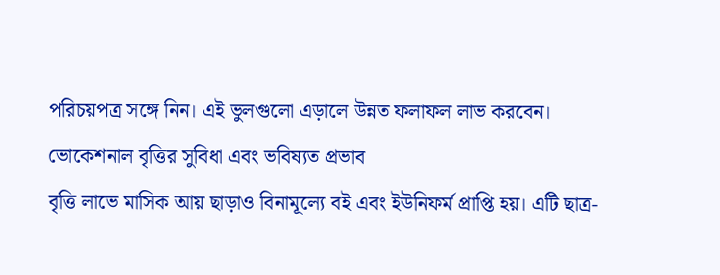পরিচয়পত্র সঙ্গে নিন। এই ভুলগুলো এড়ালে উন্নত ফলাফল লাভ করবেন।
ভোকেশনাল বৃত্তির সুবিধা এবং ভবিষ্যত প্রভাব
বৃত্তি লাভে মাসিক আয় ছাড়াও বিনামূল্যে বই এবং ইউনিফর্ম প্রাপ্তি হয়। এটি ছাত্র-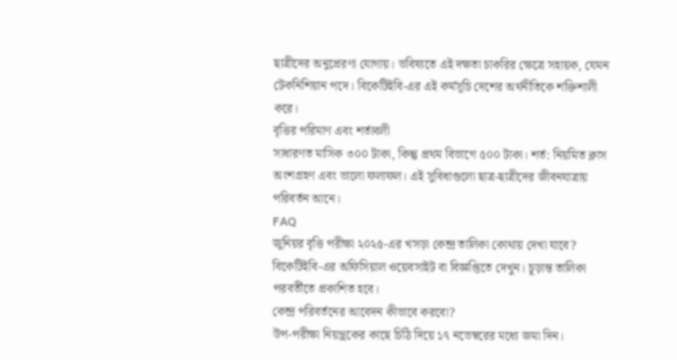ছাত্রীদের অনুপ্রেরণা যোগায়। ভবিষ্যতে এই দক্ষতা চাকরির ক্ষেত্রে সহায়ক, যেমন টেকনিশিয়ান পদে। বিকেটিইবি-এর এই কর্মসূচি দেশের অর্থনীতিকে শক্তিশালী করে।
বৃত্তির পরিমাণ এবং শর্তাবলী
সাধারণত মাসিক ৩০০ টাকা, কিন্তু প্রথম বিভাগে ৫০০ টাকা। শর্ত: নিয়মিত ক্লাস অংশগ্রহণ এবং ভালো ফলাফল। এই সুবিধাগুলো ছাত্র-ছাত্রীদের জীবনযাত্রায় পরিবর্তন আনে।
FAQ
জুনিয়র বৃত্তি পরীক্ষা ২০২৫-এর খসড়া কেন্দ্র তালিকা কোথায় দেখা যাবে?
বিকেটিইবি-এর অফিসিয়াল ওয়েবসাইট বা বিজ্ঞপ্তিতে দেখুন। চূড়ান্ত তালিকা পরবর্তীতে প্রকাশিত হবে।
কেন্দ্র পরিবর্তনের আবেদন কীভাবে করবো?
উপ-পরীক্ষা নিয়ন্ত্রকের কাছে চিঠি দিয়ে ১৭ নভেম্বরের মধ্যে জমা দিন।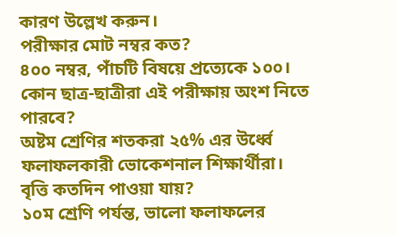কারণ উল্লেখ করুন।
পরীক্ষার মোট নম্বর কত?
৪০০ নম্বর, পাঁচটি বিষয়ে প্রত্যেকে ১০০।
কোন ছাত্র-ছাত্রীরা এই পরীক্ষায় অংশ নিতে পারবে?
অষ্টম শ্রেণির শতকরা ২৫% এর উর্ধ্বে ফলাফলকারী ভোকেশনাল শিক্ষার্থীরা।
বৃত্তি কতদিন পাওয়া যায়?
১০ম শ্রেণি পর্যন্ত, ভালো ফলাফলের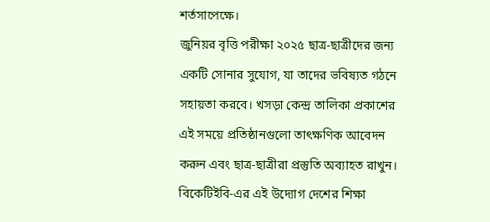শর্তসাপেক্ষে।
জুনিয়র বৃত্তি পরীক্ষা ২০২৫ ছাত্র-ছাত্রীদের জন্য একটি সোনার সুযোগ, যা তাদের ভবিষ্যত গঠনে সহায়তা করবে। খসড়া কেন্দ্র তালিকা প্রকাশের এই সময়ে প্রতিষ্ঠানগুলো তাৎক্ষণিক আবেদন করুন এবং ছাত্র-ছাত্রীরা প্রস্তুতি অব্যাহত রাখুন। বিকেটিইবি-এর এই উদ্যোগ দেশের শিক্ষা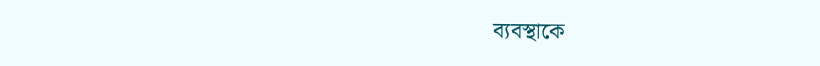ব্যবস্থাকে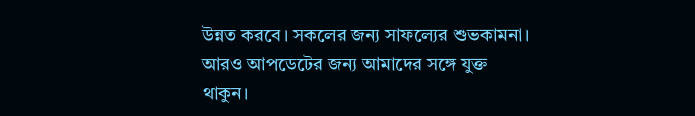উন্নত করবে। সকলের জন্য সাফল্যের শুভকামনা। আরও আপডেটের জন্য আমাদের সঙ্গে যুক্ত থাকুন।